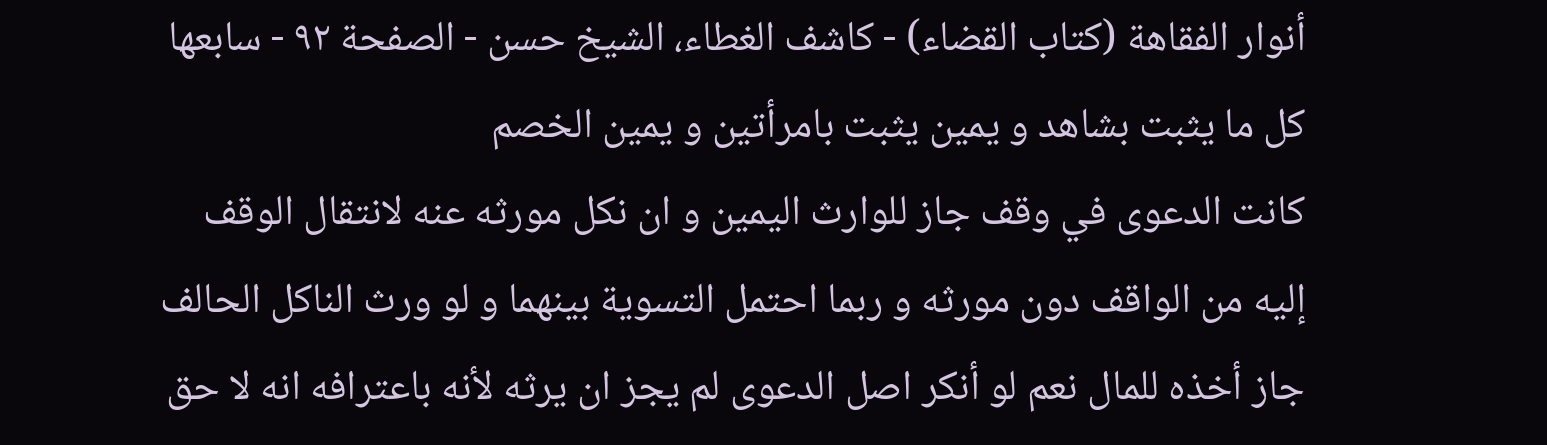أنوار الفقاهة (كتاب القضاء) - كاشف الغطاء، الشيخ حسن - الصفحة ٩٢ - سابعها كل ما يثبت بشاهد و يمين يثبت بامرأتين و يمين الخصم
كانت الدعوى في وقف جاز للوارث اليمين و ان نكل مورثه عنه لانتقال الوقف إليه من الواقف دون مورثه و ربما احتمل التسوية بينهما و لو ورث الناكل الحالف جاز أخذه للمال نعم لو أنكر اصل الدعوى لم يجز ان يرثه لأنه باعترافه انه لا حق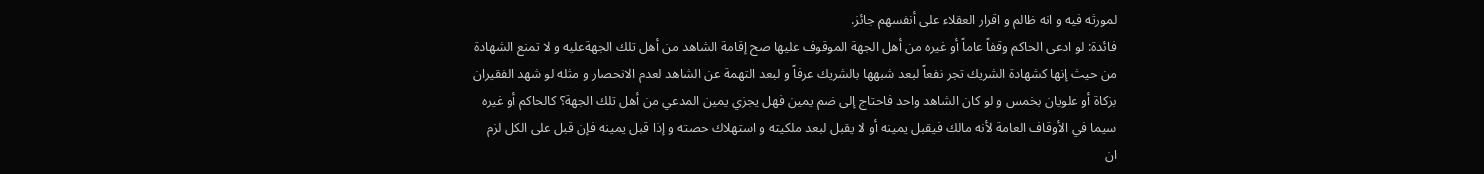لمورثه فيه و انه ظالم و اقرار العقلاء على أنفسهم جائز.
فائدة: لو ادعى الحاكم وقفاً عاماً أو غيره من أهل الجهة الموقوف عليها صح إقامة الشاهد من أهل تلك الجهةعليه و لا تمنع الشهادة من حيث إنها كشهادة الشريك تجر نفعاً لبعد شبهها بالشريك عرفاً و لبعد التهمة عن الشاهد لعدم الانحصار و مثله لو شهد الفقيران بزكاة أو علويان بخمس و لو كان الشاهد واحد فاحتاج إلى ضم يمين فهل يجزي يمين المدعي من أهل تلك الجهة؟ كالحاكم أو غيره سيما في الأوقاف العامة لأنه مالك فيقبل يمينه أو لا يقبل لبعد ملكيته و استهلاك حصته و إذا قبل يمينه فإن قبل على الكل لزم ان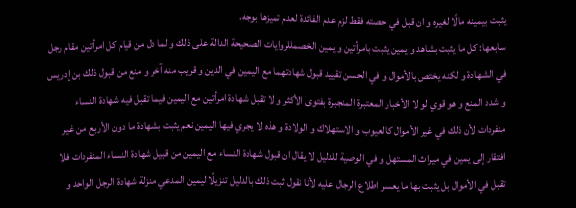يثبت بيمينه مالًا لغيره و ان قبل في حصته فقط لزم عدم الفائدة لعدم تميزها بوجه.
سابعها: كل ما يثبت بشاهد و يمين يثبت بامرأتين و يمين الخصمللروايات الصحيحة الدالة على ذلك و لما دل من قيام كل امرأتين مقام رجل في الشهادة و لكنه يختص بالأموال و في الحسن تقييد قبول شهادتهما مع اليمين في الدين و قريب منه آخر و منع من قبول ذلك بن إدريس و شدد المنع و هو قوي لو لا الأخبار المعتبرة المنجبرة بفتوى الأكثر و لا تقبل شهادة امرأتين مع اليمين فيما تقبل فيه شهادة النساء منفردات لأن ذلك في غير الأموال كالعيوب و الاستهلاك و الولادة و هذه لا يجري فيها اليمين نعم يثبت بشهادة ما دون الأربع من غير افتقار إلى يمين في ميراث المستهل و في الوصية للدليل لا يقال ان قبول شهادة النساء مع اليمين من قبيل شهادة النساء المنفردات فلا تقبل في الأموال بل يثبت بها ما يعسر اطلاع الرجال عليه لأنا نقول ثبت ذلك بالدليل تنزيلًا ليمين المدعي منزلة شهادة الرجل الواحد و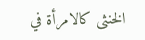الخنثى كالامرأة في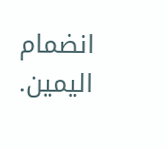انضمام اليمين.